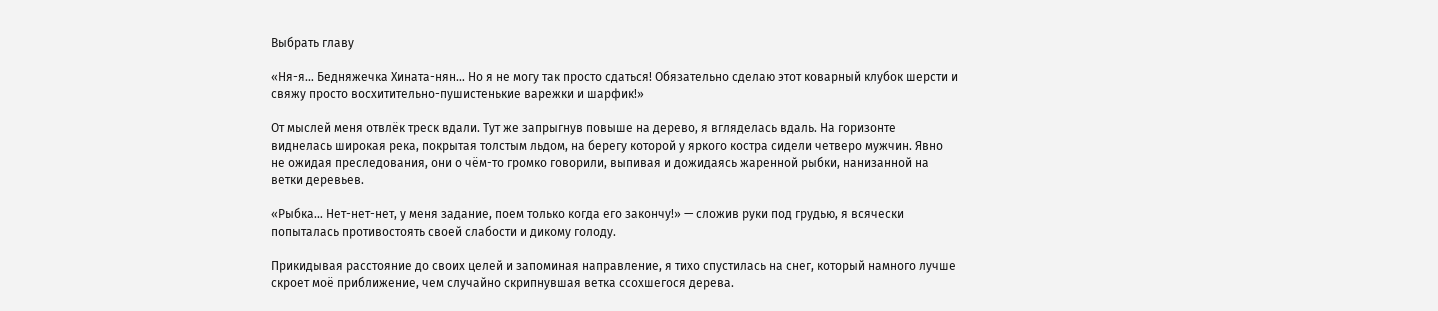Выбрать главу

«Ня-я… Бедняжечка Хината-нян… Но я не могу так просто сдаться! Обязательно сделаю этот коварный клубок шерсти и свяжу просто восхитительно-пушистенькие варежки и шарфик!»

От мыслей меня отвлёк треск вдали. Тут же запрыгнув повыше на дерево, я вгляделась вдаль. На горизонте виднелась широкая река, покрытая толстым льдом, на берегу которой у яркого костра сидели четверо мужчин. Явно не ожидая преследования, они о чём-то громко говорили, выпивая и дожидаясь жаренной рыбки, нанизанной на ветки деревьев.

«Рыбка… Нет-нет-нет, у меня задание, поем только когда его закончу!» — сложив руки под грудью, я всячески попыталась противостоять своей слабости и дикому голоду.

Прикидывая расстояние до своих целей и запоминая направление, я тихо спустилась на снег, который намного лучше скроет моё приближение, чем случайно скрипнувшая ветка ссохшегося дерева.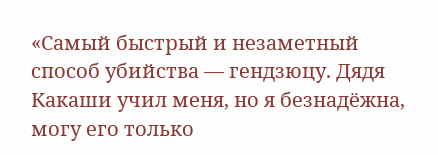«Самый быстрый и незаметный способ убийства — гендзюцу. Дядя Какаши учил меня, но я безнадёжна, могу его только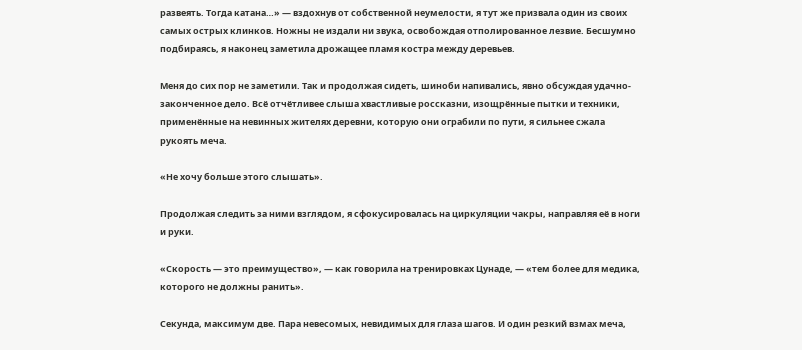развеять. Тогда катана…» — вздохнув от собственной неумелости, я тут же призвала один из своих самых острых клинков. Ножны не издали ни звука, освобождая отполированное лезвие. Бесшумно подбираясь, я наконец заметила дрожащее пламя костра между деревьев.

Меня до сих пор не заметили. Так и продолжая сидеть, шиноби напивались, явно обсуждая удачно-законченное дело. Всё отчётливее слыша хвастливые россказни, изощрённые пытки и техники, применённые на невинных жителях деревни, которую они ограбили по пути, я сильнее сжала рукоять меча.

«Не хочу больше этого слышать».

Продолжая следить за ними взглядом, я сфокусировалась на циркуляции чакры, направляя её в ноги и руки.

«Скорость — это преимущество», — как говорила на тренировках Цунаде, — «тем более для медика, которого не должны ранить».

Секунда, максимум две. Пара невесомых, невидимых для глаза шагов. И один резкий взмах меча,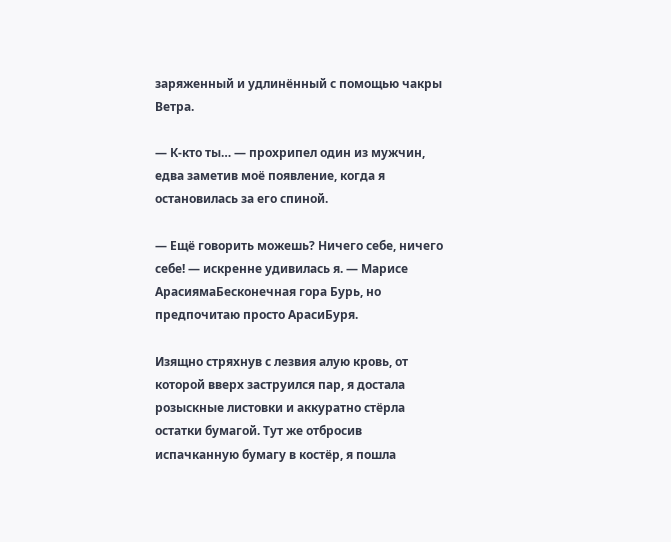заряженный и удлинённый с помощью чакры Ветра.

— К-кто ты… — прохрипел один из мужчин, едва заметив моё появление, когда я остановилась за его спиной.

— Ещё говорить можешь? Ничего себе, ничего себе! — искренне удивилась я. — Марисе АрасиямаБесконечная гора Бурь, но предпочитаю просто АрасиБуря.

Изящно стряхнув с лезвия алую кровь, от которой вверх заструился пар, я достала розыскные листовки и аккуратно стёрла остатки бумагой. Тут же отбросив испачканную бумагу в костёр, я пошла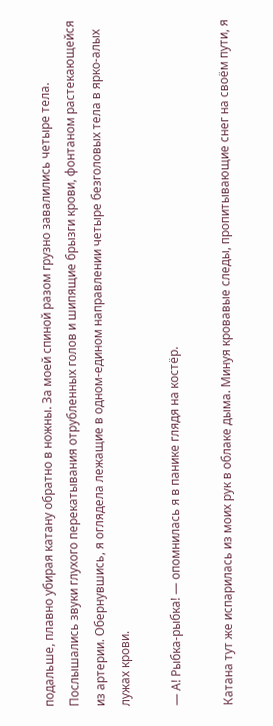подальше, плавно убирая катану обратно в ножны. За моей спиной разом грузно завалились четыре тела. Послышались звуки глухого перекатывания отрубленных голов и шипящие брызги крови, фонтаном растекающейся из артерии. Обернувшись, я оглядела лежащие в одном-едином направлении четыре безголовых тела в ярко-алых лужах крови.

— А! Рыбка-рыбка! — опомнилась я в панике глядя на костёр.

Катана тут же испарилась из моих рук в облаке дыма. Минуя кровавые следы, пропитывающие снег на своём пути, я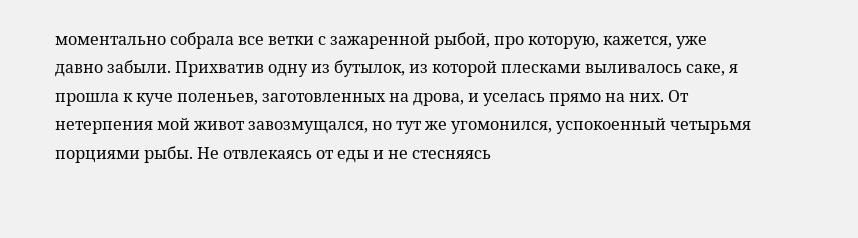моментально собрала все ветки с зажаренной рыбой, про которую, кажется, уже давно забыли. Прихватив одну из бутылок, из которой плесками выливалось саке, я прошла к куче поленьев, заготовленных на дрова, и уселась прямо на них. От нетерпения мой живот завозмущался, но тут же угомонился, успокоенный четырьмя порциями рыбы. Не отвлекаясь от еды и не стесняясь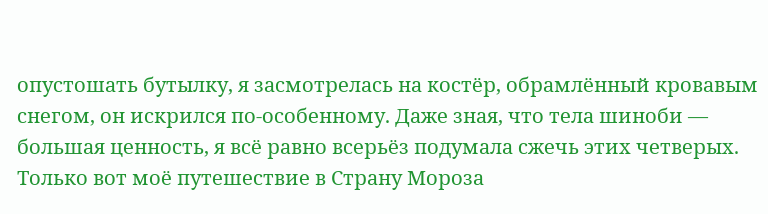опустошать бутылку, я засмотрелась на костёр, обрамлённый кровавым снегом, он искрился по-особенному. Даже зная, что тела шиноби — большая ценность, я всё равно всерьёз подумала сжечь этих четверых. Только вот моё путешествие в Страну Мороза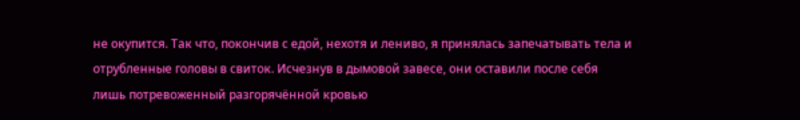не окупится. Так что, покончив с едой, нехотя и лениво, я принялась запечатывать тела и отрубленные головы в свиток. Исчезнув в дымовой завесе, они оставили после себя лишь потревоженный разгорячённой кровью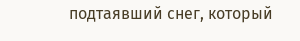подтаявший снег, который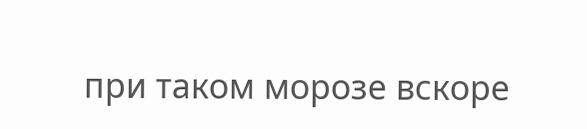при таком морозе вскоре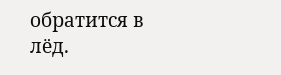обратится в лёд.